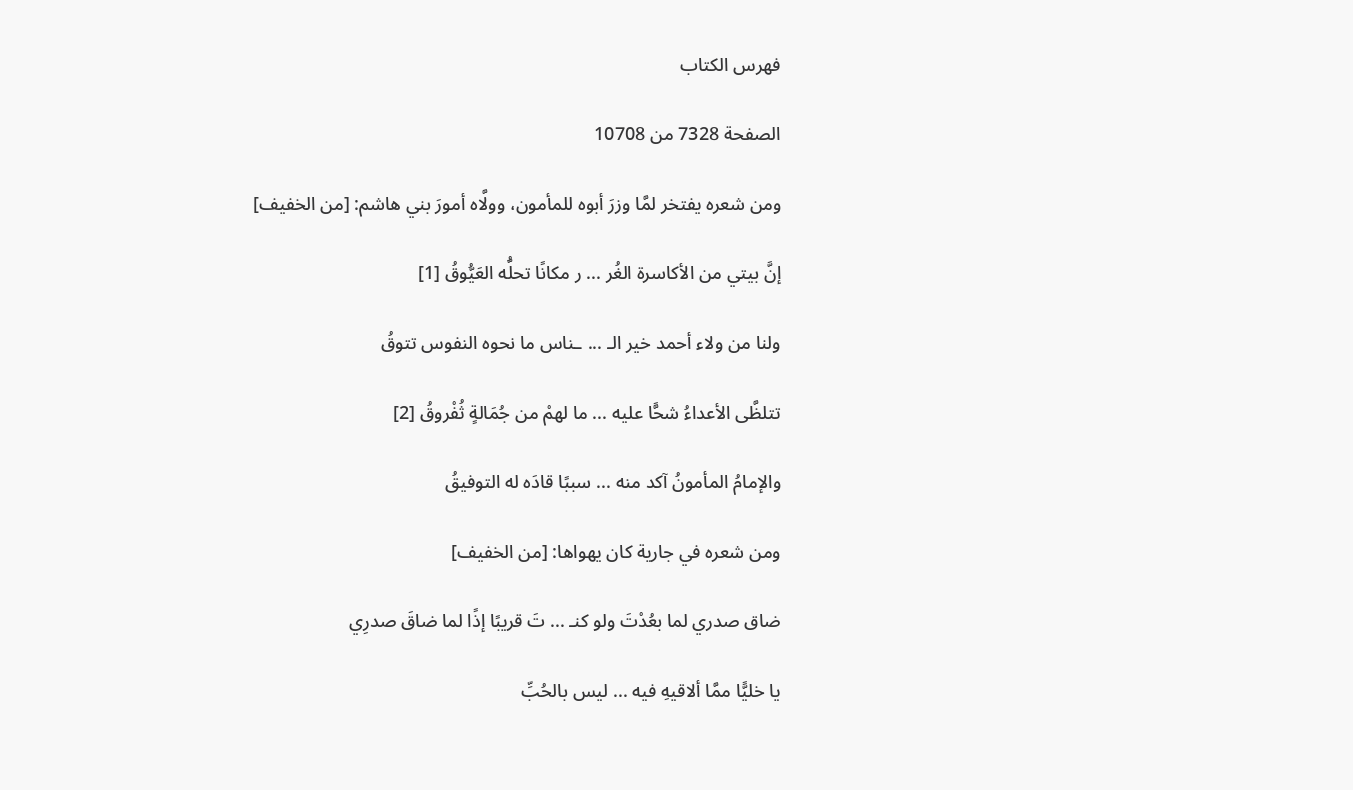فهرس الكتاب

الصفحة 7328 من 10708

ومن شعره يفتخر لمَّا وزرَ أبوه للمأمون، وولَّاه أمورَ بني هاشم: [من الخفيف]

إنَّ بيتي من الأكاسرة الغُر ... ر مكانًا تحلُّه العَيُّوقُ [1]

ولنا من ولاء أحمد خير الـ ... ـناس ما نحوه النفوس تتوقُ

تتلظَّى الأعداءُ شحًّا عليه ... ما لهمْ من جُمَالةٍ ثُفْروقُ [2]

والإمامُ المأمونُ آكد منه ... سببًا قادَه له التوفيقُ

ومن شعره في جارية كان يهواها: [من الخفيف]

ضاق صدري لما بعُدْتَ ولو كنـ ... تَ قريبًا إذًا لما ضاقَ صدرِي

يا خليًّا ممَّا ألاقيهِ فيه ... ليس بالحُبِّ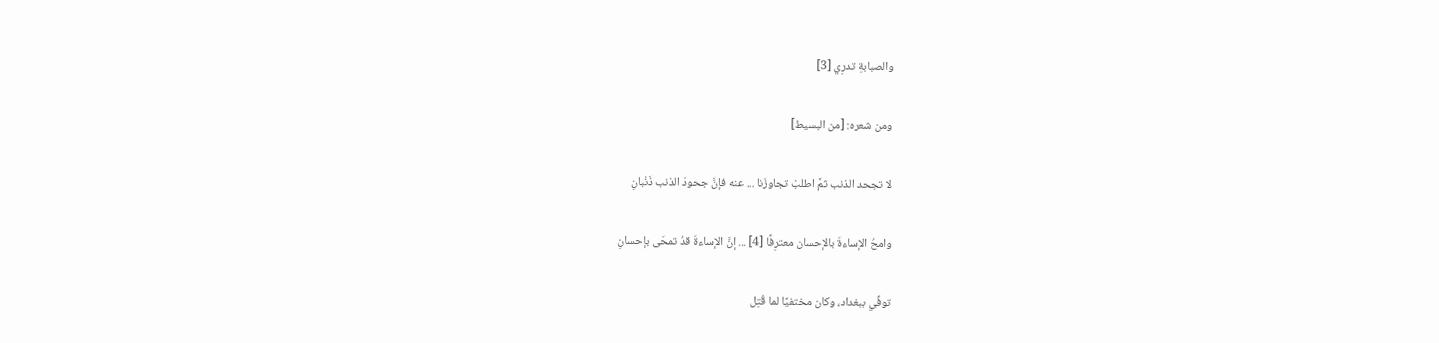والصبابةِ تدرِي [3]

ومن شعره: [من البسيط]

لا تجحد الذنب ثمَّ اطلبْ تجاوزَنا ... عنه فإنَّ جحودَ الذنب ذَنْبانِ

وامحُ الإساءةَ بالإحسان معترِفًا [4] ... إنَّ الإساءةَ قدُ تمحَى بإحسانِ

توفِّي ببغداد، وكان مختفيًا لما قُتِل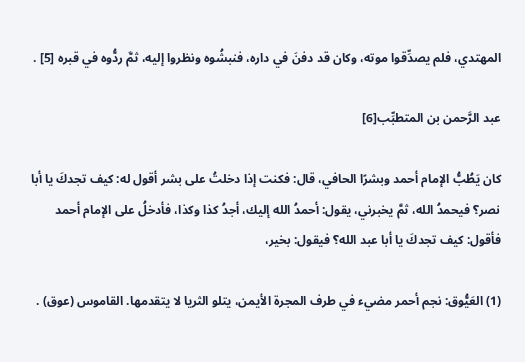المهتدي، فلم يصدِّقوا موته، وكان قد دفنَ في داره، فنبشُوه ونظروا إليه، ثمَّ ردُّوه في قبره [5] .

عبد الرَّحمن بن المتطبِّب[6]

كان يَطُبُّ الإمام أحمد وبشرًا الحافي، قال: فكنت إذا دخلتُ على بشر أقول له: كيف تجدكَ يا أبا نصر؟ فيحمدُ الله، ثمَّ يخبرني، يقول: أحمدُ الله إليك، أجدُ كذا وكذا، فأدخلُ على الإمام أحمد فأقول: كيف تجدكَ يا أبا عبد الله؟ فيقول: بخير،

(1) العَيُّوق: نجم أحمر مضيء في طرف المجرة الأيمن، يتلو الثريا لا يتقدمها. القاموس (عوق) .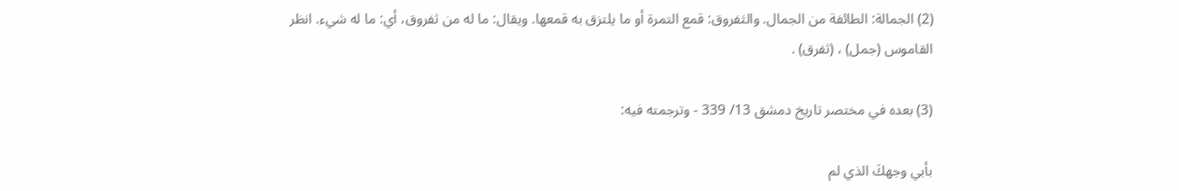(2) الجمالة: الطائفة من الجمال. والثفروق: قمع التمرة أو ما يلتزق به قمعها. ويقال: ما له من ثفروق، أي: ما له شيء. انظر القاموس (جمل) ، (ثفرق) .

(3) بعده في مختصر تاريخ دمشق 13/ 339 - وترجمته فيه:

بأبي وجهكَ الذي لم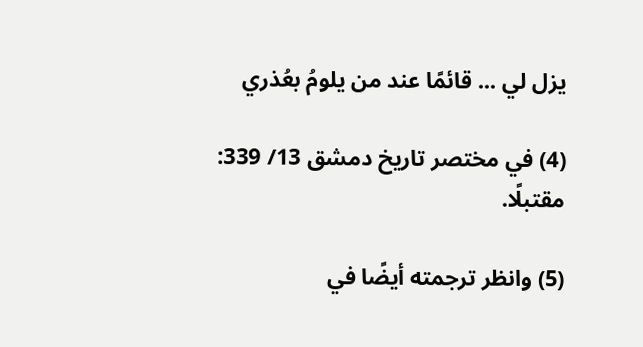يزل لي ... قائمًا عند من يلومُ بعُذري

(4) في مختصر تاريخ دمشق 13/ 339: مقتبلًا.

(5) وانظر ترجمته أيضًا في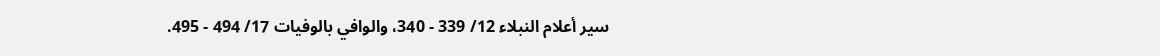سير أعلام النبلاء 12/ 339 - 340، والوافي بالوفيات 17/ 494 - 495.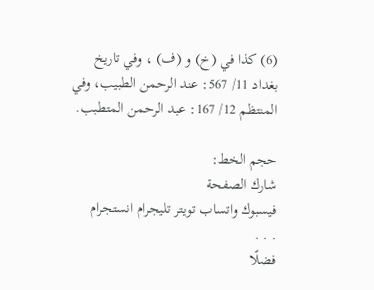(6) كذا في (خ) و (ف) ، وفي تاريخ بغداد 11/ 567: عند الرحمن الطبيب، وفي المنتظم 12/ 167: عبد الرحمن المتطبب.

حجم الخط:
شارك الصفحة
فيسبوك واتساب تويتر تليجرام انستجرام
. . .
فضلًا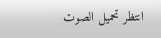انتظر تحميل الصوت